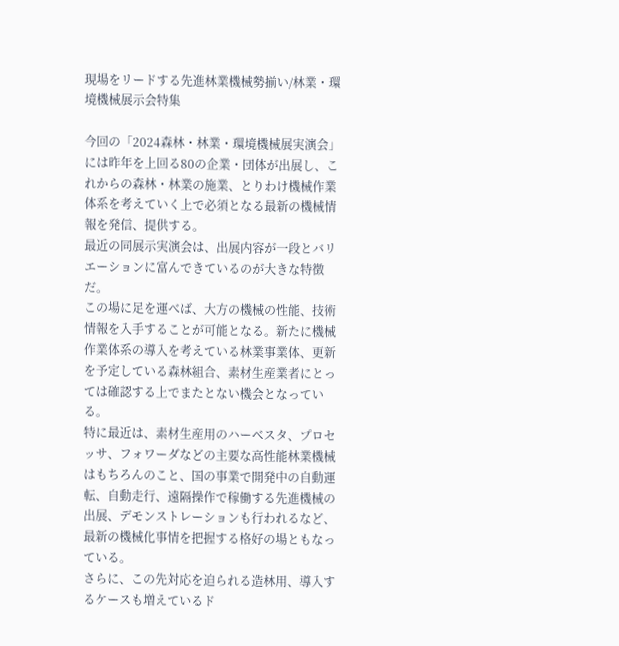現場をリードする先進林業機械勢揃い/林業・環境機械展示会特集

今回の「2024森林・林業・環境機械展実演会」には昨年を上回る80の企業・団体が出展し、これからの森林・林業の施業、とりわけ機械作業体系を考えていく上で必須となる最新の機械情報を発信、提供する。
最近の同展示実演会は、出展内容が一段とバリエーションに富んできているのが大きな特徴だ。
この場に足を運べば、大方の機械の性能、技術情報を入手することが可能となる。新たに機械作業体系の導入を考えている林業事業体、更新を予定している森林組合、素材生産業者にとっては確認する上でまたとない機会となっている。
特に最近は、素材生産用のハーベスタ、プロセッサ、フォワーダなどの主要な高性能林業機械はもちろんのこと、国の事業で開発中の自動運転、自動走行、遠隔操作で稼働する先進機械の出展、デモンストレーションも行われるなど、最新の機械化事情を把握する格好の場ともなっている。
さらに、この先対応を迫られる造林用、導入するケースも増えているド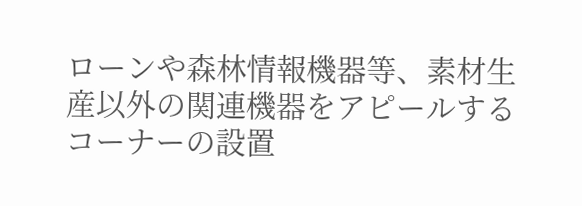ローンや森林情報機器等、素材生産以外の関連機器をアピールするコーナーの設置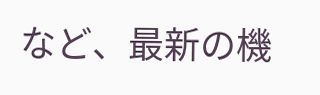など、最新の機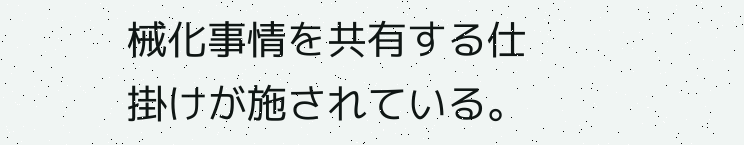械化事情を共有する仕掛けが施されている。